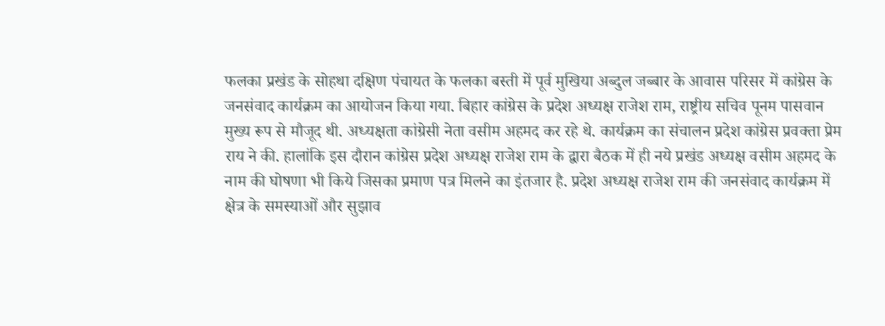फलका प्रखंड के सोहथा दक्षिण पंचायत के फलका बस्ती में पूर्व मुखिया अब्दुल जब्बार के आवास परिसर में कांग्रेस के जनसंवाद कार्यक्रम का आयोजन किया गया. बिहार कांग्रेस के प्रदेश अध्यक्ष राजेश राम, राष्ट्रीय सचिव पूनम पासवान मुख्य रूप से मौजूद थी. अध्यक्षता कांग्रेसी नेता वसीम अहमद कर रहे थे. कार्यक्रम का संचालन प्रदेश कांग्रेस प्रवक्ता प्रेम राय ने की. हालांकि इस दौरान कांग्रेस प्रदेश अध्यक्ष राजेश राम के द्वारा बैठक में ही नये प्रखंड अध्यक्ष वसीम अहमद के नाम की घोषणा भी किये जिसका प्रमाण पत्र मिलने का इंतजार है. प्रदेश अध्यक्ष राजेश राम की जनसंवाद कार्यक्रम में क्षेत्र के समस्याओं और सुझाव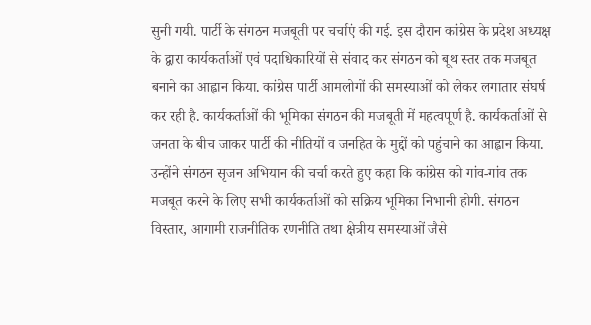सुनी गयी. पार्टी के संगठन मजबूती पर चर्चाएं की गई. इस दौरान कांग्रेस के प्रदेश अध्यक्ष के द्वारा कार्यकर्ताओं एवं पदाधिकारियों से संवाद कर संगठन को बूथ स्तर तक मजबूत बनाने का आह्वान किया. कांग्रेस पार्टी आमलोगों की समस्याओं को लेकर लगातार संघर्ष कर रही है. कार्यकर्ताओं की भूमिका संगठन की मजबूती में महत्वपूर्ण है. कार्यकर्ताओं से जनता के बीच जाकर पार्टी की नीतियों व जनहित के मुद्दों को पहुंचाने का आह्वान किया. उन्होंने संगठन सृजन अभियान की चर्चा करते हुए कहा कि कांग्रेस को गांव-गांव तक मजबूत करने के लिए सभी कार्यकर्ताओं को सक्रिय भूमिका निभानी होगी. संगठन विस्तार, आगामी राजनीतिक रणनीति तथा क्षेत्रीय समस्याओं जैसे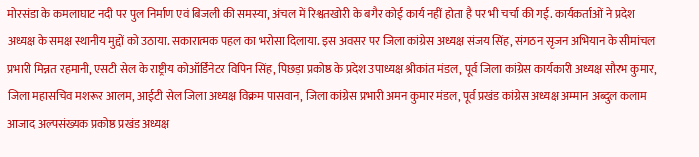मोरसंडा के कमलाघाट नदी पर पुल निर्माण एवं बिजली की समस्या, अंचल में रिश्वतखोरी के बगैर कोई कार्य नहीं होता है पर भी चर्चा की गई. कार्यकर्ताओं ने प्रदेश अध्यक्ष के समक्ष स्थानीय मुद्दों को उठाया. सकारात्मक पहल का भरोसा दिलाया. इस अवसर पर जिला कांग्रेस अध्यक्ष संजय सिंह, संगठन सृजन अभियान के सीमांचल प्रभारी मिन्नत रहमानी, एसटी सेल के राष्ट्रीय कोऑर्डिनेटर विपिन सिंह, पिछड़ा प्रकोष्ठ के प्रदेश उपाध्यक्ष श्रीकांत मंडल, पूर्व जिला कांग्रेस कार्यकारी अध्यक्ष सौरभ कुमार, जिला महासचिव मशरूर आलम, आईटी सेल जिला अध्यक्ष विक्रम पासवान, जिला कांग्रेस प्रभारी अमन कुमार मंडल, पूर्व प्रखंड कांग्रेस अध्यक्ष अम्मान अब्दुल कलाम आजाद अल्पसंख्यक प्रकोष्ठ प्रखंड अध्यक्ष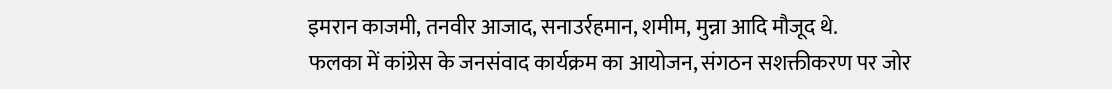इमरान काजमी, तनवीर आजाद, सनाउर्रहमान, शमीम, मुन्ना आदि मौजूद थे.
फलका में कांग्रेस के जनसंवाद कार्यक्रम का आयोजन, संगठन सशक्तीकरण पर जोर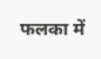फलका में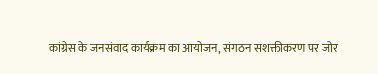कांग्रेस के जनसंवाद कार्यक्रम का आयोजन, संगठन सशक्तीकरण पर जोर